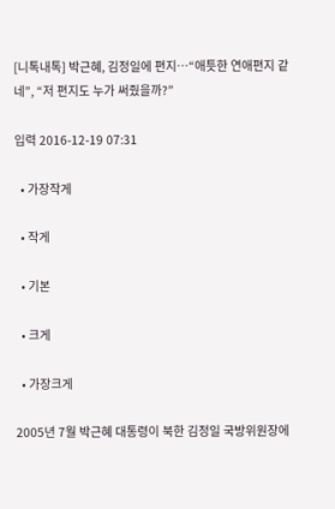[니톡내톡] 박근혜, 김정일에 편지…“애틋한 연애편지 같네”, “저 편지도 누가 써줬을까?”

입력 2016-12-19 07:31

  • 가장작게

  • 작게

  • 기본

  • 크게

  • 가장크게

2005년 7월 박근혜 대통령이 북한 김정일 국방위원장에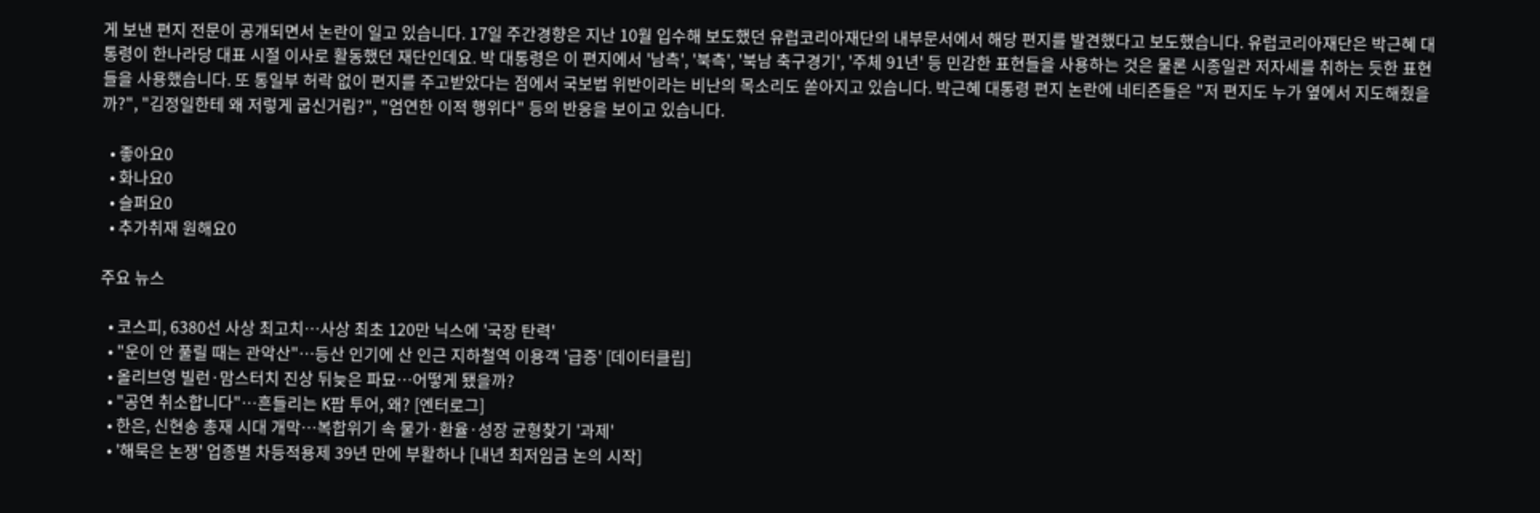게 보낸 편지 전문이 공개되면서 논란이 일고 있습니다. 17일 주간경향은 지난 10월 입수해 보도했던 유럽코리아재단의 내부문서에서 해당 편지를 발견했다고 보도했습니다. 유럽코리아재단은 박근혜 대통령이 한나라당 대표 시절 이사로 활동했던 재단인데요. 박 대통령은 이 편지에서 '남측', '북측', '북남 축구경기', '주체 91년' 등 민감한 표현들을 사용하는 것은 물론 시종일관 저자세를 취하는 듯한 표현들을 사용했습니다. 또 통일부 허락 없이 편지를 주고받았다는 점에서 국보법 위반이라는 비난의 목소리도 쏟아지고 있습니다. 박근혜 대통령 편지 논란에 네티즌들은 "저 편지도 누가 옆에서 지도해줬을까?", "김정일한테 왜 저렇게 굽신거림?", "엄연한 이적 행위다" 등의 반응을 보이고 있습니다.

  • 좋아요0
  • 화나요0
  • 슬퍼요0
  • 추가취재 원해요0

주요 뉴스

  • 코스피, 6380선 사상 최고치…사상 최초 120만 닉스에 '국장 탄력'
  • "운이 안 풀릴 때는 관악산"…등산 인기에 산 인근 지하철역 이용객 '급증' [데이터클립]
  • 올리브영 빌런·맘스터치 진상 뒤늦은 파묘…어떻게 됐을까?
  • "공연 취소합니다"⋯흔들리는 K팝 투어, 왜? [엔터로그]
  • 한은, 신현송 총재 시대 개막⋯복합위기 속 물가·환율·성장 균형찾기 '과제'
  • '해묵은 논쟁' 업종별 차등적용제 39년 만에 부활하나 [내년 최저임금 논의 시작]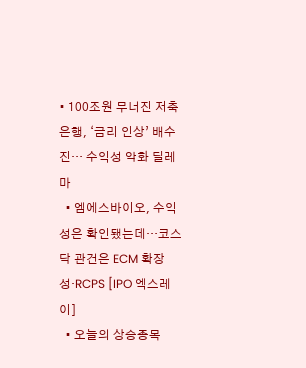• 100조원 무너진 저축은행, ‘금리 인상’ 배수진… 수익성 악화 딜레마
  • 엠에스바이오, 수익성은 확인됐는데…코스닥 관건은 ECM 확장성·RCPS [IPO 엑스레이]
  • 오늘의 상승종목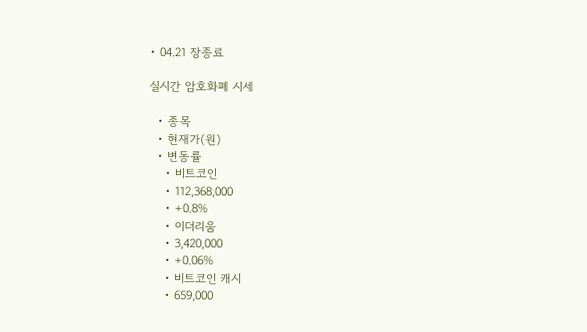• 04.21 장종료

실시간 암호화폐 시세

  • 종목
  • 현재가(원)
  • 변동률
    • 비트코인
    • 112,368,000
    • +0.8%
    • 이더리움
    • 3,420,000
    • +0.06%
    • 비트코인 캐시
    • 659,000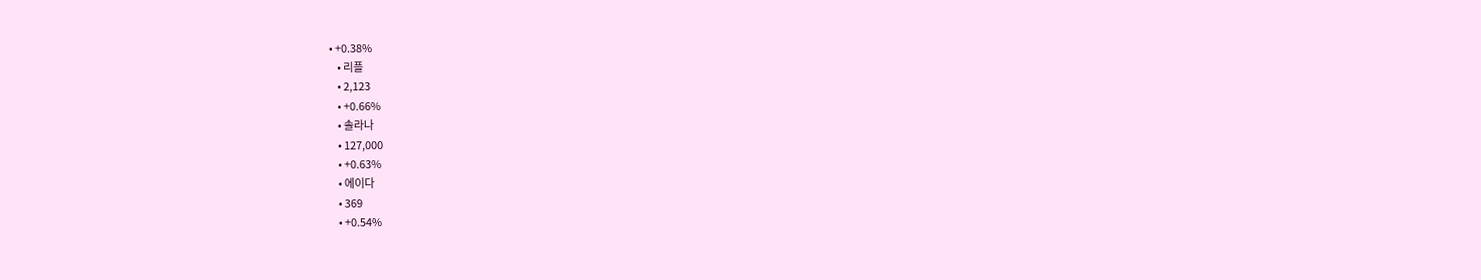• +0.38%
    • 리플
    • 2,123
    • +0.66%
    • 솔라나
    • 127,000
    • +0.63%
    • 에이다
    • 369
    • +0.54%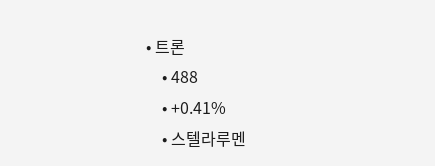• 트론
    • 488
    • +0.41%
    • 스텔라루멘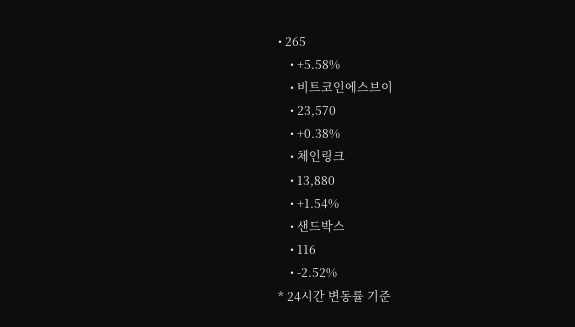• 265
    • +5.58%
    • 비트코인에스브이
    • 23,570
    • +0.38%
    • 체인링크
    • 13,880
    • +1.54%
    • 샌드박스
    • 116
    • -2.52%
* 24시간 변동률 기준